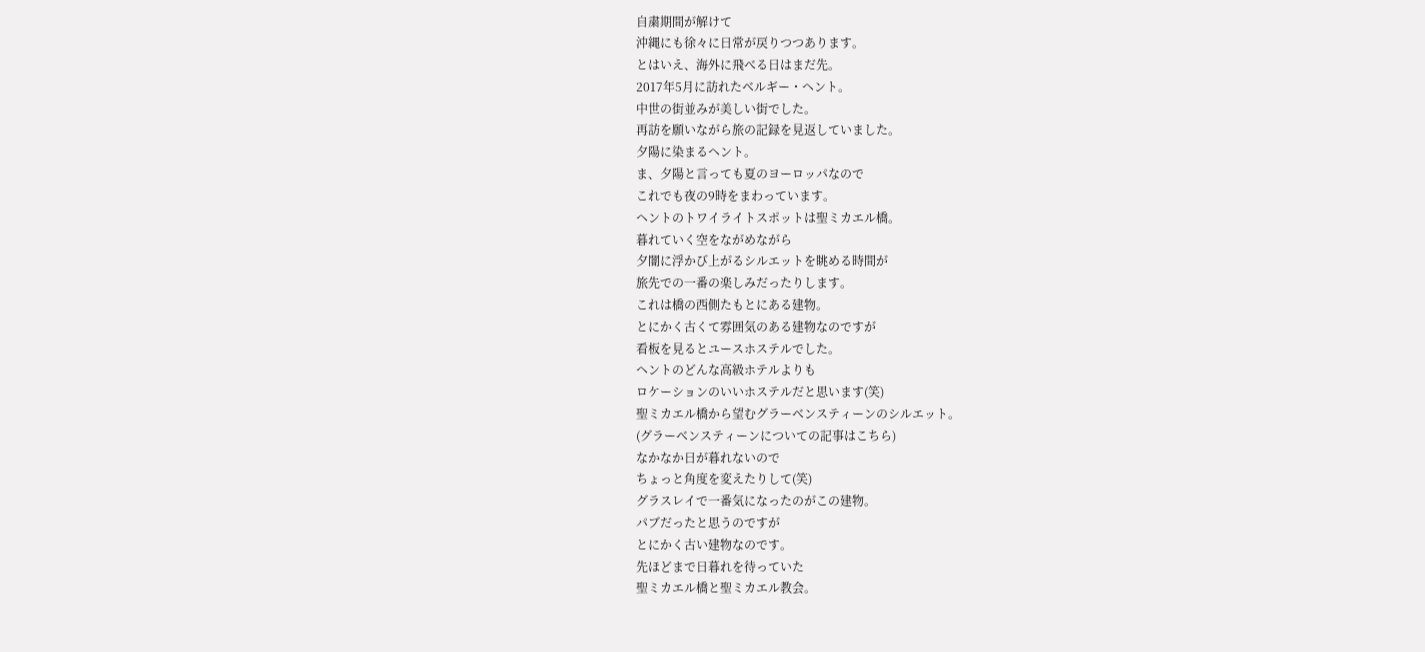自粛期間が解けて
沖縄にも徐々に日常が戻りつつあります。
とはいえ、海外に飛べる日はまだ先。
2017年5月に訪れたベルギー・ヘント。
中世の街並みが美しい街でした。
再訪を願いながら旅の記録を見返していました。
夕陽に染まるヘント。
ま、夕陽と言っても夏のヨーロッパなので
これでも夜の9時をまわっています。
ヘントのトワイライトスポットは聖ミカエル橋。
暮れていく空をながめながら
夕闇に浮かび上がるシルエットを眺める時間が
旅先での一番の楽しみだったりします。
これは橋の西側たもとにある建物。
とにかく古くて雰囲気のある建物なのですが
看板を見るとユースホステルでした。
ヘントのどんな高級ホテルよりも
ロケーションのいいホステルだと思います(笑)
聖ミカエル橋から望むグラーベンスティーンのシルエット。
(グラーベンスティーンについての記事はこちら)
なかなか日が暮れないので
ちょっと角度を変えたりして(笑)
グラスレイで一番気になったのがこの建物。
パブだったと思うのですが
とにかく古い建物なのです。
先ほどまで日暮れを待っていた
聖ミカエル橋と聖ミカエル教会。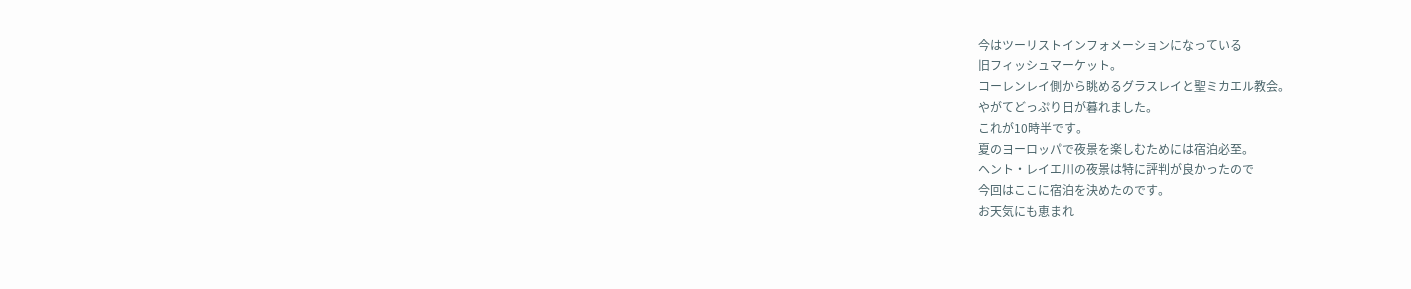今はツーリストインフォメーションになっている
旧フィッシュマーケット。
コーレンレイ側から眺めるグラスレイと聖ミカエル教会。
やがてどっぷり日が暮れました。
これが10時半です。
夏のヨーロッパで夜景を楽しむためには宿泊必至。
ヘント・レイエ川の夜景は特に評判が良かったので
今回はここに宿泊を決めたのです。
お天気にも恵まれ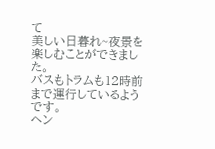て
美しい日暮れ~夜景を楽しむことができました。
バスもトラムも12時前まで運行しているようです。
ヘン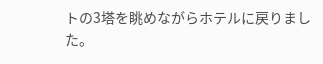トの3塔を眺めながらホテルに戻りました。